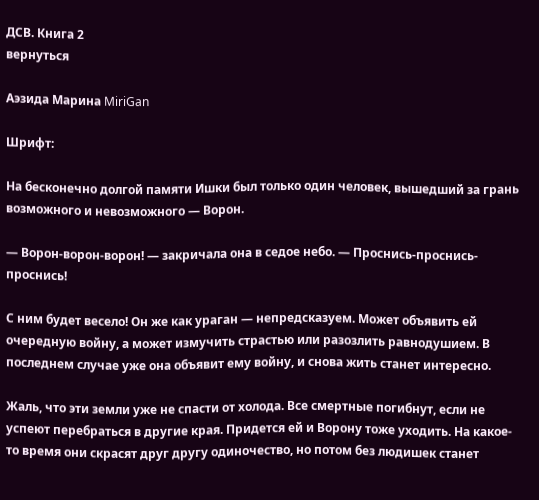ДСВ. Книга 2
вернуться

Аэзида Марина MiriGan

Шрифт:

На бесконечно долгой памяти Ишки был только один человек, вышедший за грань возможного и невозможного — Ворон.

— Ворон-ворон-ворон! — закричала она в седое небо. — Проснись-проснись-проснись!

С ним будет весело! Он же как ураган — непредсказуем. Может объявить ей очередную войну, а может измучить страстью или разозлить равнодушием. В последнем случае уже она объявит ему войну, и снова жить станет интересно.

Жаль, что эти земли уже не спасти от холода. Все смертные погибнут, если не успеют перебраться в другие края. Придется ей и Ворону тоже уходить. На какое-то время они скрасят друг другу одиночество, но потом без людишек станет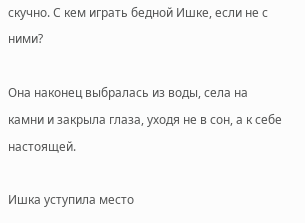скучно. С кем играть бедной Ишке, если не с ними?

Она наконец выбралась из воды, села на камни и закрыла глаза, уходя не в сон, а к себе настоящей.

Ишка уступила место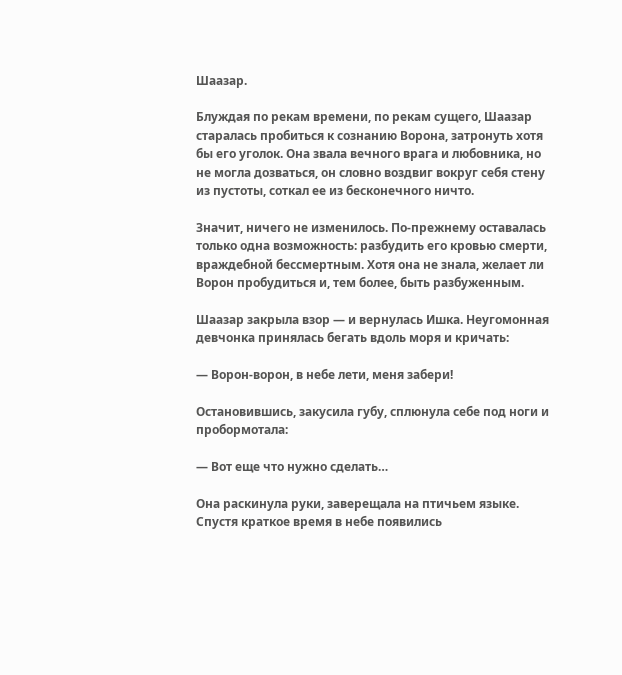Шаазар.

Блуждая по рекам времени, по рекам сущего, Шаазар старалась пробиться к сознанию Ворона, затронуть хотя бы его уголок. Она звала вечного врага и любовника, но не могла дозваться, он словно воздвиг вокруг себя стену из пустоты, соткал ее из бесконечного ничто.

Значит, ничего не изменилось. По-прежнему оставалась только одна возможность: разбудить его кровью смерти, враждебной бессмертным. Хотя она не знала, желает ли Ворон пробудиться и, тем более, быть разбуженным.

Шаазар закрыла взор — и вернулась Ишка. Неугомонная девчонка принялась бегать вдоль моря и кричать:

— Ворон-ворон, в небе лети, меня забери!

Остановившись, закусила губу, сплюнула себе под ноги и пробормотала:

— Вот еще что нужно сделать…

Она раскинула руки, заверещала на птичьем языке. Спустя краткое время в небе появились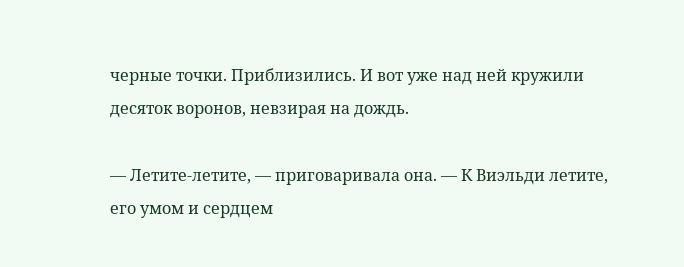черные точки. Приблизились. И вот уже над ней кружили десяток воронов, невзирая на дождь.

— Летите-летите, — приговаривала она. — К Виэльди летите, его умом и сердцем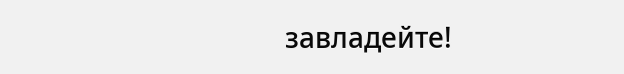завладейте!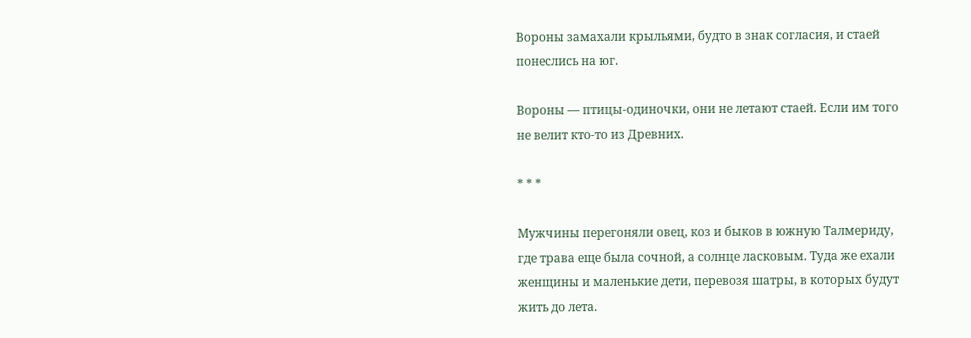Вороны замахали крыльями, будто в знак согласия, и стаей понеслись на юг.

Вороны — птицы-одиночки, они не летают стаей. Если им того не велит кто-то из Древних.

* * *

Мужчины перегоняли овец, коз и быков в южную Талмериду, где трава еще была сочной, а солнце ласковым. Туда же ехали женщины и маленькие дети, перевозя шатры, в которых будут жить до лета.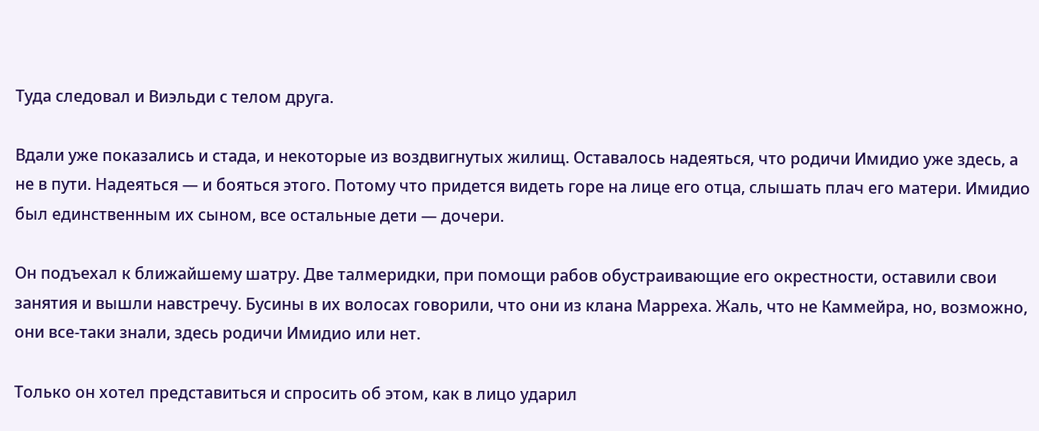Туда следовал и Виэльди с телом друга.

Вдали уже показались и стада, и некоторые из воздвигнутых жилищ. Оставалось надеяться, что родичи Имидио уже здесь, а не в пути. Надеяться — и бояться этого. Потому что придется видеть горе на лице его отца, слышать плач его матери. Имидио был единственным их сыном, все остальные дети — дочери.

Он подъехал к ближайшему шатру. Две талмеридки, при помощи рабов обустраивающие его окрестности, оставили свои занятия и вышли навстречу. Бусины в их волосах говорили, что они из клана Марреха. Жаль, что не Каммейра, но, возможно, они все-таки знали, здесь родичи Имидио или нет.

Только он хотел представиться и спросить об этом, как в лицо ударил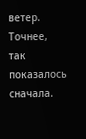ветер. Точнее, так показалось сначала.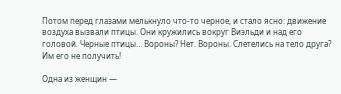Потом перед глазами мелькнуло что-то черное, и стало ясно: движение воздуха вызвали птицы. Они кружились вокруг Виэльди и над его головой. Черные птицы… Вороны? Нет. Вороны. Слетелись на тело друга? Им его не получить!

Одна из женщин —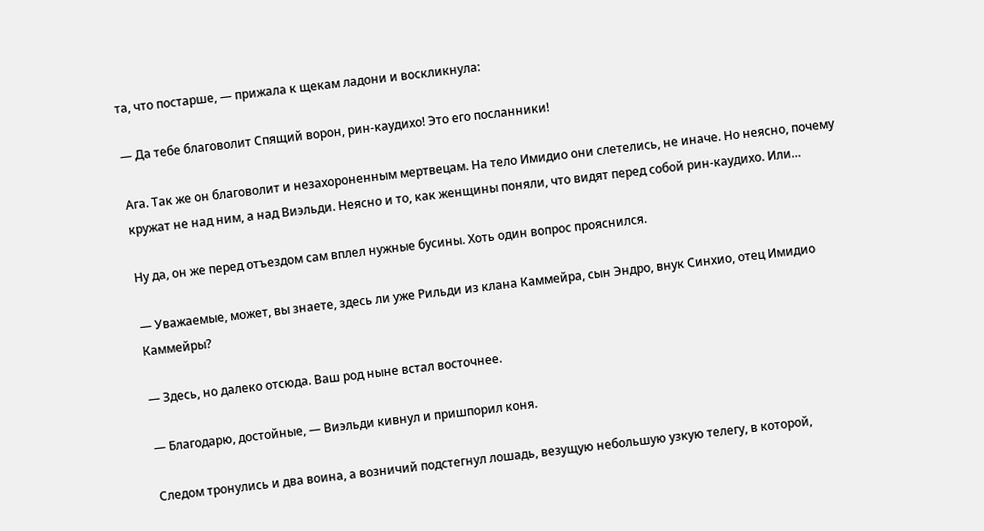та, что постарше, — прижала к щекам ладони и воскликнула:

— Да тебе благоволит Спящий ворон, рин-каудихо! Это его посланники!

Ага. Так же он благоволит и незахороненным мертвецам. На тело Имидио они слетелись, не иначе. Но неясно, почему кружат не над ним, а над Виэльди. Неясно и то, как женщины поняли, что видят перед собой рин-каудихо. Или…

Ну да, он же перед отъездом сам вплел нужные бусины. Хоть один вопрос прояснился.

— Уважаемые, может, вы знаете, здесь ли уже Рильди из клана Каммейра, сын Эндро, внук Синхио, отец Имидио Каммейры?

— Здесь, но далеко отсюда. Ваш род ныне встал восточнее.

— Благодарю, достойные, — Виэльди кивнул и пришпорил коня.

Следом тронулись и два воина, а возничий подстегнул лошадь, везущую небольшую узкую телегу, в которой,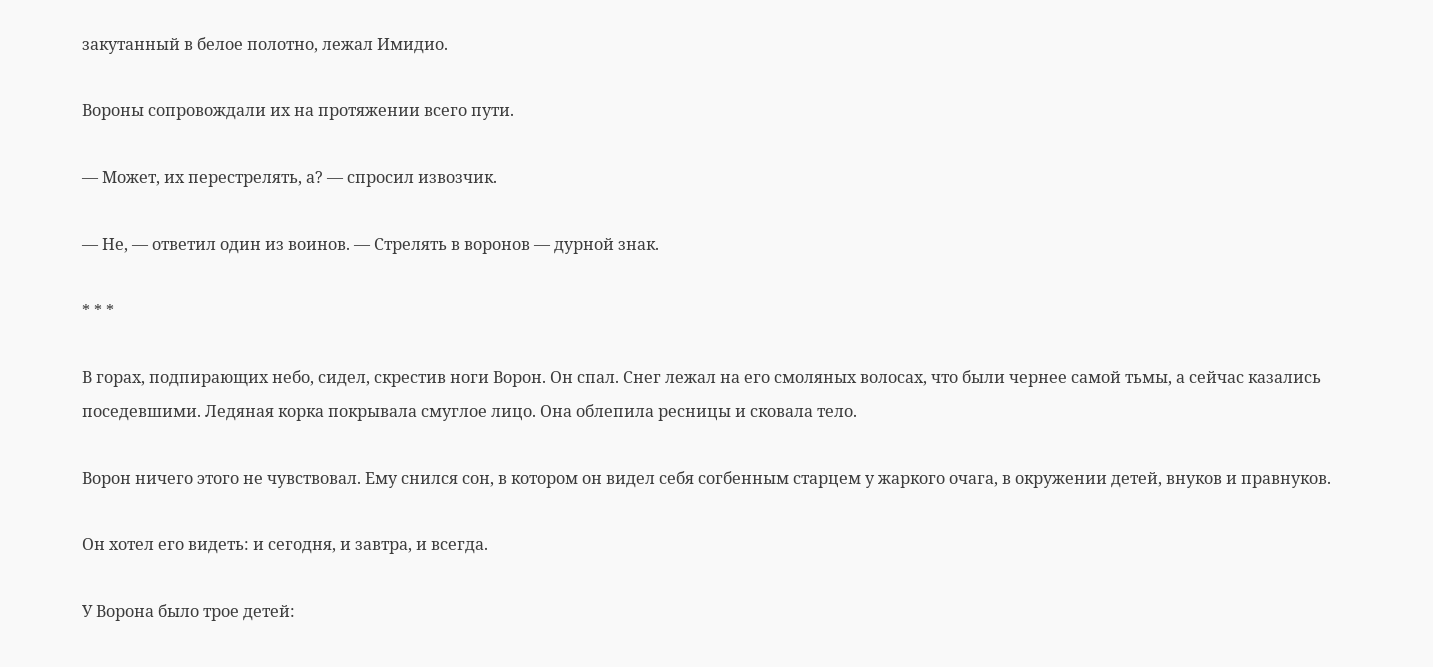закутанный в белое полотно, лежал Имидио.

Вороны сопровождали их на протяжении всего пути.

— Может, их перестрелять, а? — спросил извозчик.

— Не, — ответил один из воинов. — Стрелять в воронов — дурной знак.

* * *

В горах, подпирающих небо, сидел, скрестив ноги Ворон. Он спал. Снег лежал на его смоляных волосах, что были чернее самой тьмы, а сейчас казались поседевшими. Ледяная корка покрывала смуглое лицо. Она облепила ресницы и сковала тело.

Ворон ничего этого не чувствовал. Ему снился сон, в котором он видел себя согбенным старцем у жаркого очага, в окружении детей, внуков и правнуков.

Он хотел его видеть: и сегодня, и завтра, и всегда.

У Ворона было трое детей: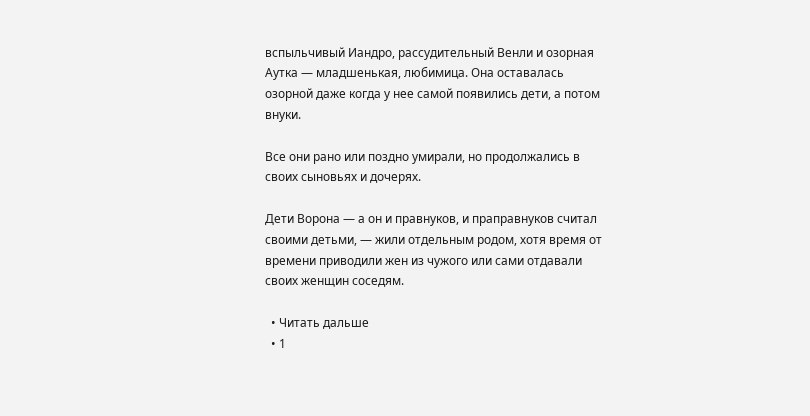вспыльчивый Иандро, рассудительный Венли и озорная Аутка — младшенькая, любимица. Она оставалась озорной даже когда у нее самой появились дети, а потом внуки.

Все они рано или поздно умирали, но продолжались в своих сыновьях и дочерях.

Дети Ворона — а он и правнуков, и праправнуков считал своими детьми, — жили отдельным родом, хотя время от времени приводили жен из чужого или сами отдавали своих женщин соседям.

  • Читать дальше
  • 1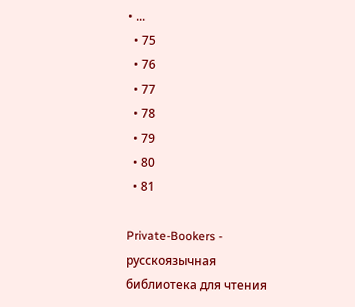• ...
  • 75
  • 76
  • 77
  • 78
  • 79
  • 80
  • 81

Private-Bookers - русскоязычная библиотека для чтения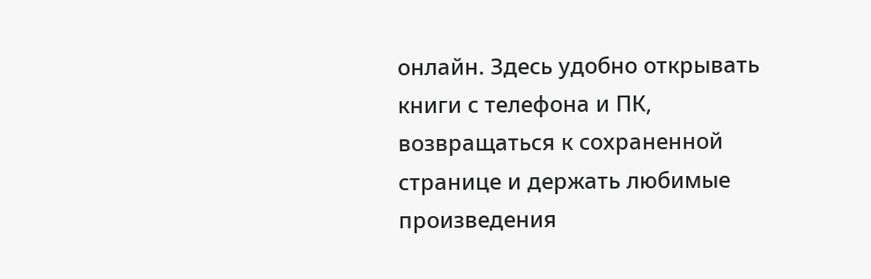онлайн. Здесь удобно открывать книги с телефона и ПК, возвращаться к сохраненной странице и держать любимые произведения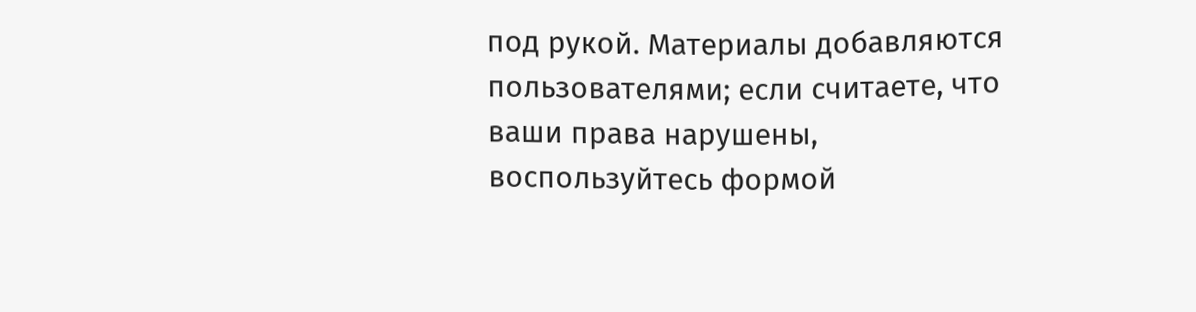под рукой. Материалы добавляются пользователями; если считаете, что ваши права нарушены, воспользуйтесь формой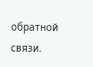обратной связи.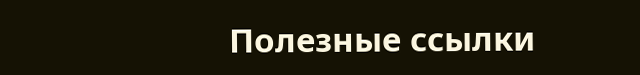Полезные ссылки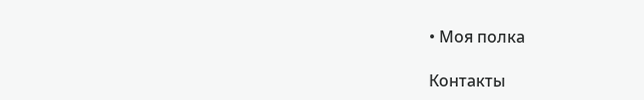• Моя полка

Контакты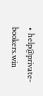• help@private-bookers.win